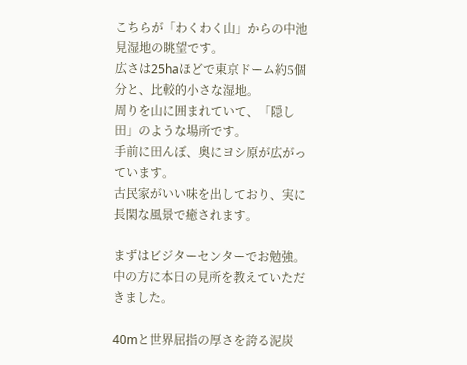こちらが「わくわく山」からの中池見湿地の眺望です。
広さは25haほどで東京ドーム約5個分と、比較的小さな湿地。
周りを山に囲まれていて、「隠し田」のような場所です。
手前に田んぼ、奥にヨシ原が広がっています。
古民家がいい味を出しており、実に長閑な風景で癒されます。

まずはビジターセンターでお勉強。
中の方に本日の見所を教えていただきました。

40mと世界屈指の厚さを誇る泥炭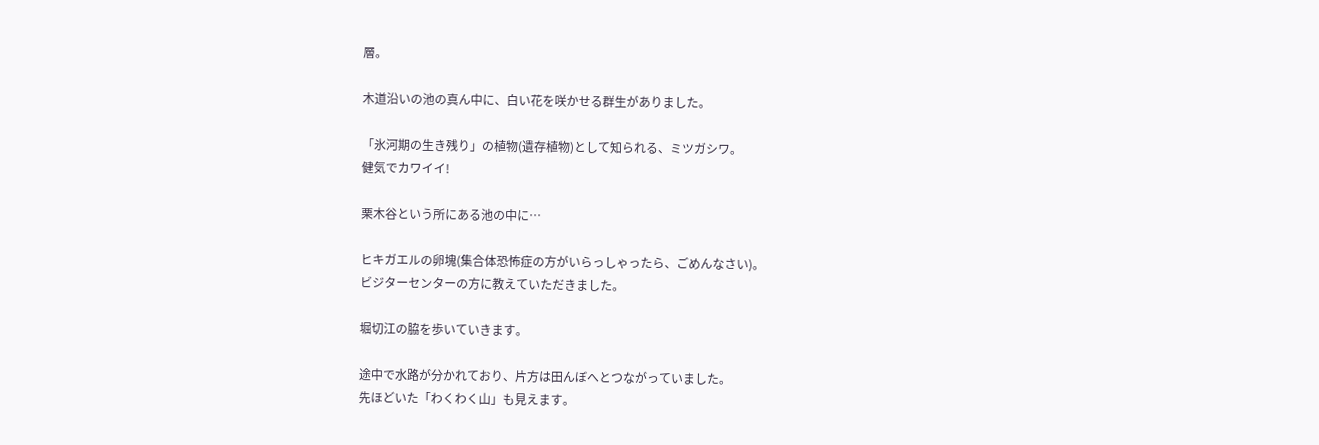層。

木道沿いの池の真ん中に、白い花を咲かせる群生がありました。

「氷河期の生き残り」の植物(遺存植物)として知られる、ミツガシワ。
健気でカワイイ!

栗木谷という所にある池の中に…

ヒキガエルの卵塊(集合体恐怖症の方がいらっしゃったら、ごめんなさい)。
ビジターセンターの方に教えていただきました。

堀切江の脇を歩いていきます。

途中で水路が分かれており、片方は田んぼへとつながっていました。
先ほどいた「わくわく山」も見えます。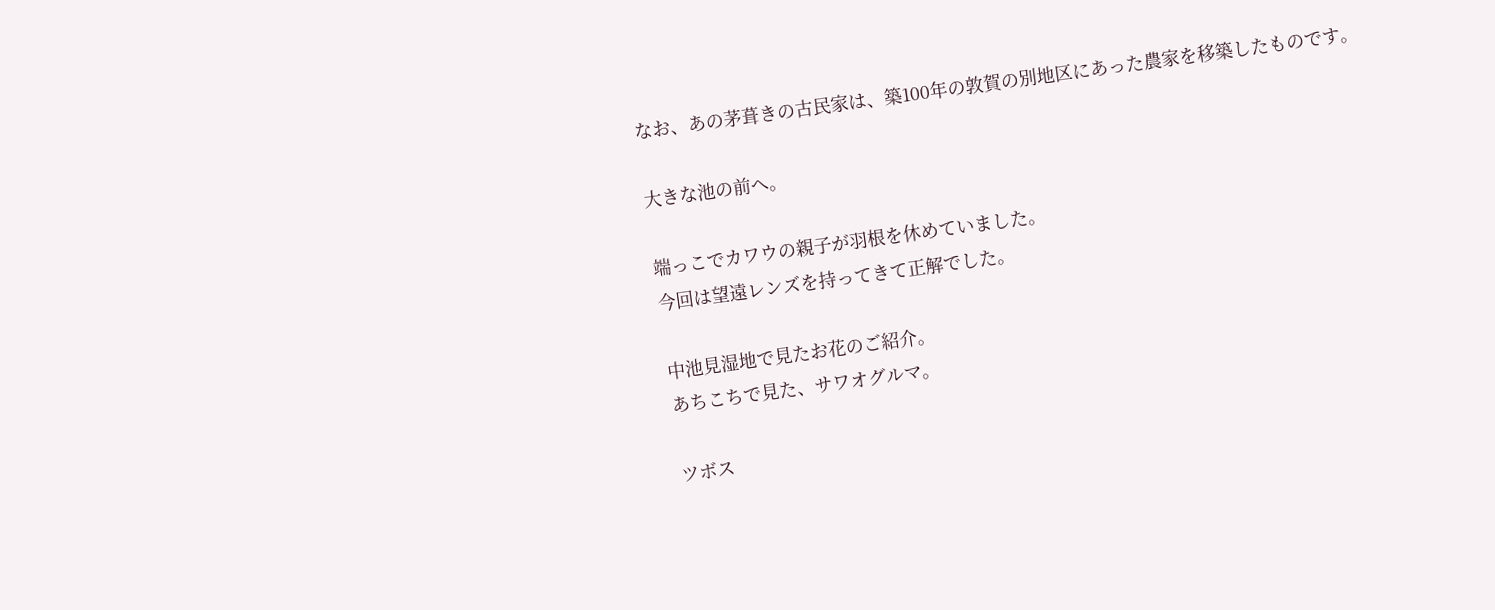なお、あの茅葺きの古民家は、築100年の敦賀の別地区にあった農家を移築したものです。

大きな池の前へ。

端っこでカワウの親子が羽根を休めていました。
今回は望遠レンズを持ってきて正解でした。

中池見湿地で見たお花のご紹介。
あちこちで見た、サワオグルマ。

ツボス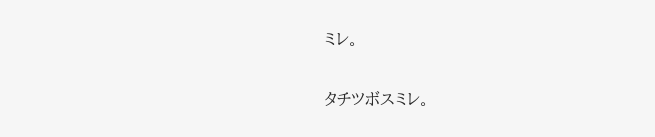ミレ。

タチツボスミレ。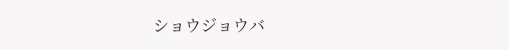ショウジョウバ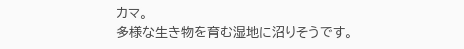カマ。
多様な生き物を育む湿地に沼りそうです。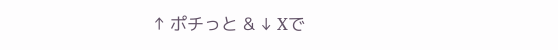↑ ポチっと & ↓ Xで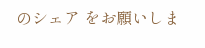のシェア をお願いしま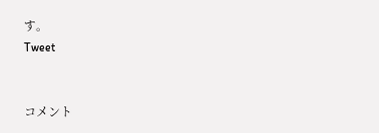す。
Tweet


コメント